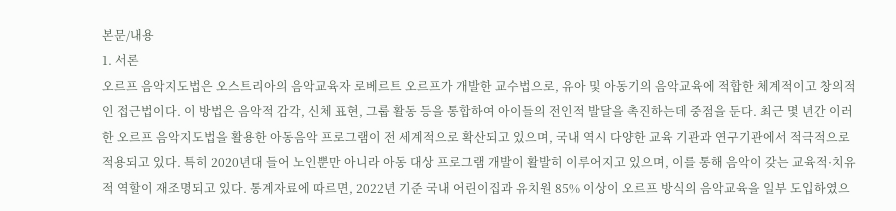본문/내용
1. 서론
오르프 음악지도법은 오스트리아의 음악교육자 로베르트 오르프가 개발한 교수법으로, 유아 및 아동기의 음악교육에 적합한 체계적이고 창의적인 접근법이다. 이 방법은 음악적 감각, 신체 표현, 그룹 활동 등을 통합하여 아이들의 전인적 발달을 촉진하는데 중점을 둔다. 최근 몇 년간 이러한 오르프 음악지도법을 활용한 아동음악 프로그램이 전 세계적으로 확산되고 있으며, 국내 역시 다양한 교육 기관과 연구기관에서 적극적으로 적용되고 있다. 특히 2020년대 들어 노인뿐만 아니라 아동 대상 프로그램 개발이 활발히 이루어지고 있으며, 이를 통해 음악이 갖는 교육적·치유적 역할이 재조명되고 있다. 통계자료에 따르면, 2022년 기준 국내 어린이집과 유치원 85% 이상이 오르프 방식의 음악교육을 일부 도입하였으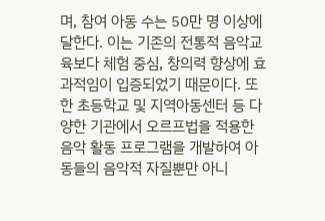며, 참여 아동 수는 50만 명 이상에 달한다. 이는 기존의 전통적 음악교육보다 체험 중심, 창의력 향상에 효과적임이 입증되었기 때문이다. 또한 초등학교 및 지역아동센터 등 다양한 기관에서 오르프법을 적용한 음악 활동 프로그램을 개발하여 아동들의 음악적 자질뿐만 아니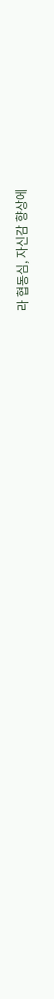라 협동심, 자신감 향상에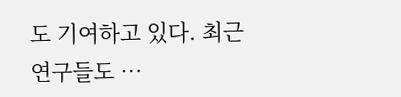도 기여하고 있다. 최근 연구들도 …